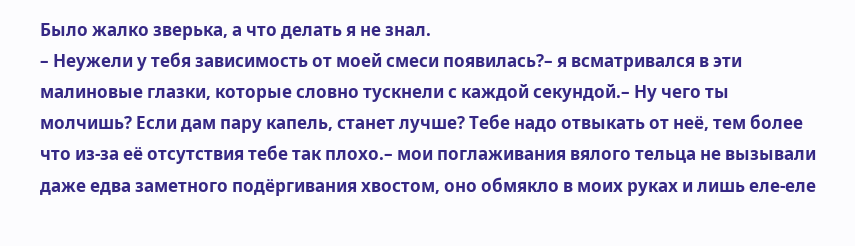Было жалко зверька, а что делать я не знал.
– Неужели у тебя зависимость от моей смеси появилась?– я всматривался в эти малиновые глазки, которые словно тускнели с каждой секундой.– Ну чего ты молчишь? Если дам пару капель, станет лучше? Тебе надо отвыкать от неё, тем более что из-за её отсутствия тебе так плохо.– мои поглаживания вялого тельца не вызывали даже едва заметного подёргивания хвостом, оно обмякло в моих руках и лишь еле-еле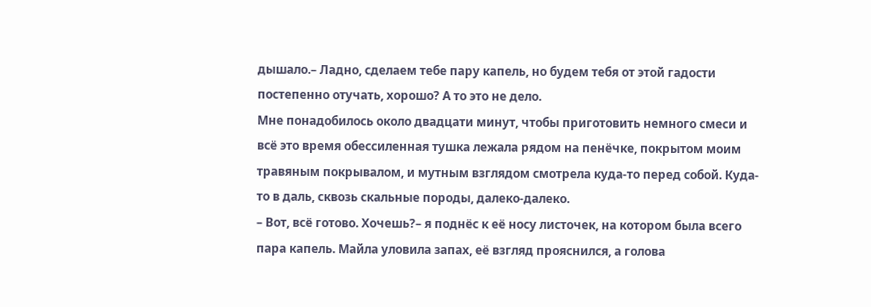дышало.– Ладно, сделаем тебе пару капель, но будем тебя от этой гадости постепенно отучать, хорошо? А то это не дело.
Мне понадобилось около двадцати минут, чтобы приготовить немного смеси и всё это время обессиленная тушка лежала рядом на пенёчке, покрытом моим травяным покрывалом, и мутным взглядом смотрела куда-то перед собой. Куда-то в даль, сквозь скальные породы, далеко-далеко.
– Вот, всё готово. Хочешь?– я поднёс к её носу листочек, на котором была всего пара капель. Майла уловила запах, её взгляд прояснился, а голова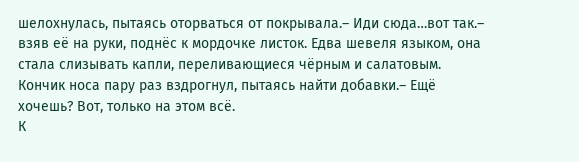шелохнулась, пытаясь оторваться от покрывала.– Иди сюда…вот так.– взяв её на руки, поднёс к мордочке листок. Едва шевеля языком, она стала слизывать капли, переливающиеся чёрным и салатовым. Кончик носа пару раз вздрогнул, пытаясь найти добавки.– Ещё хочешь? Вот, только на этом всё.
К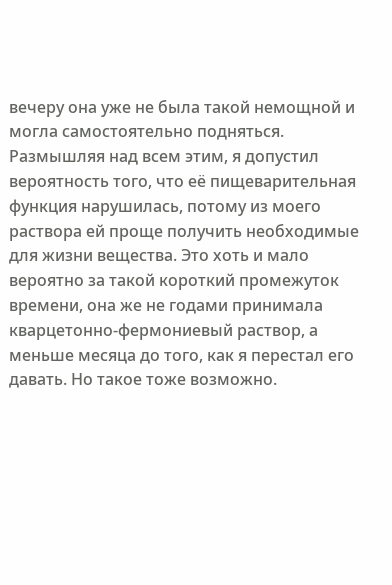вечеру она уже не была такой немощной и могла самостоятельно подняться. Размышляя над всем этим, я допустил вероятность того, что её пищеварительная функция нарушилась, потому из моего раствора ей проще получить необходимые для жизни вещества. Это хоть и мало вероятно за такой короткий промежуток времени, она же не годами принимала кварцетонно-фермониевый раствор, а меньше месяца до того, как я перестал его давать. Но такое тоже возможно.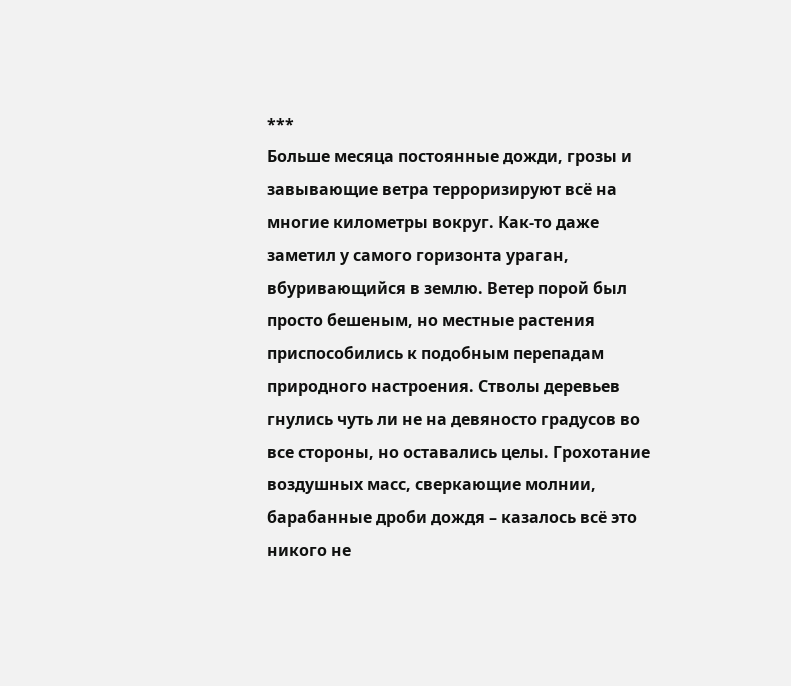***
Больше месяца постоянные дожди, грозы и завывающие ветра терроризируют всё на многие километры вокруг. Как-то даже заметил у самого горизонта ураган, вбуривающийся в землю. Ветер порой был просто бешеным, но местные растения приспособились к подобным перепадам природного настроения. Стволы деревьев гнулись чуть ли не на девяносто градусов во все стороны, но оставались целы. Грохотание воздушных масс, сверкающие молнии, барабанные дроби дождя – казалось всё это никого не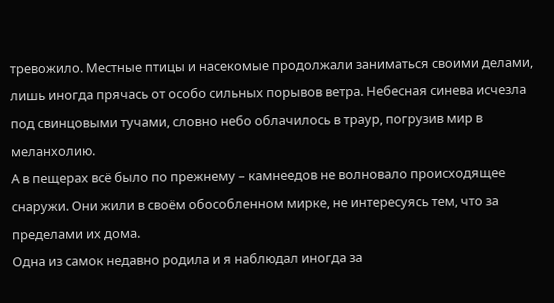тревожило. Местные птицы и насекомые продолжали заниматься своими делами, лишь иногда прячась от особо сильных порывов ветра. Небесная синева исчезла под свинцовыми тучами, словно небо облачилось в траур, погрузив мир в меланхолию.
А в пещерах всё было по прежнему – камнеедов не волновало происходящее снаружи. Они жили в своём обособленном мирке, не интересуясь тем, что за пределами их дома.
Одна из самок недавно родила и я наблюдал иногда за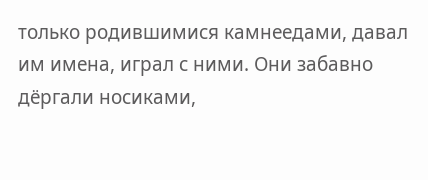только родившимися камнеедами, давал им имена, играл с ними. Они забавно дёргали носиками,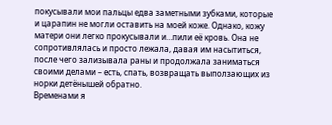покусывали мои пальцы едва заметными зубками, которые и царапин не могли оставить на моей коже. Однако, кожу матери они легко прокусывали и…пили её кровь. Она не сопротивлялась и просто лежала, давая им насытиться, после чего зализывала раны и продолжала заниматься своими делами – есть, спать, возвращать выползающих из норки детёнышей обратно.
Временами я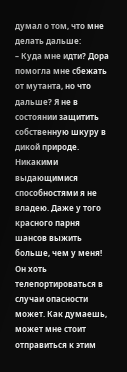думал о том, что мне делать дальше:
– Куда мне идти? Дора помогла мне сбежать от мутанта, но что дальше? Я не в состоянии защитить собственную шкуру в дикой природе. Никакими выдающимися способностями я не владею. Даже у того красного парня шансов выжить больше, чем у меня! Он хоть телепортироваться в случаи опасности может. Как думаешь, может мне стоит отправиться к этим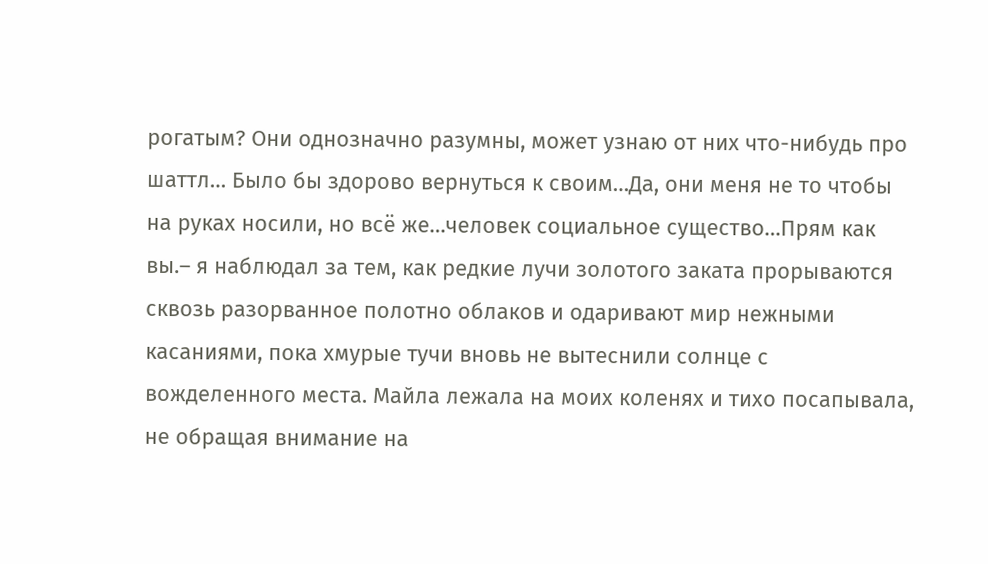рогатым? Они однозначно разумны, может узнаю от них что-нибудь про шаттл… Было бы здорово вернуться к своим…Да, они меня не то чтобы на руках носили, но всё же…человек социальное существо…Прям как вы.– я наблюдал за тем, как редкие лучи золотого заката прорываются сквозь разорванное полотно облаков и одаривают мир нежными касаниями, пока хмурые тучи вновь не вытеснили солнце с вожделенного места. Майла лежала на моих коленях и тихо посапывала, не обращая внимание на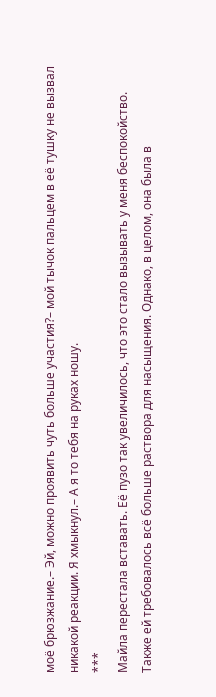моё брюзжание.– Эй, можно проявить чуть больше участия?– мой тычок пальцем в её тушку не вызвал никакой реакции. Я хмыкнул.– А я то тебя на руках ношу.
***
Майла перестала вставать. Её пузо так увеличилось, что это стало вызывать у меня беспокойство. Также ей требовалось всё больше раствора для насыщения. Однако, в целом, она была в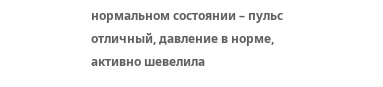нормальном состоянии – пульс отличный, давление в норме, активно шевелила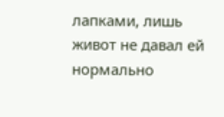лапками, лишь живот не давал ей нормально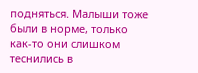подняться. Малыши тоже были в норме, только как-то они слишком теснились в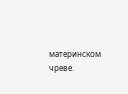материнском чреве.